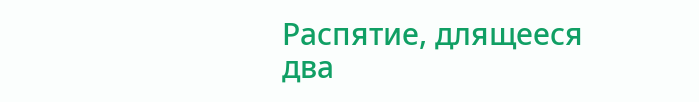Распятие, длящееся два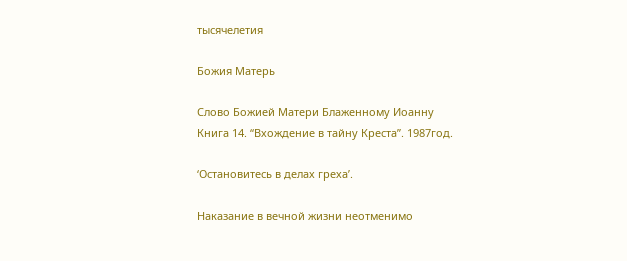тысячелетия

Божия Матерь

Слово Божией Матери Блаженному Иоанну
Книга 14. “Вхождение в тайну Креста”. 1987год.

‘Остановитесь в делах греха’.

Наказание в вечной жизни неотменимо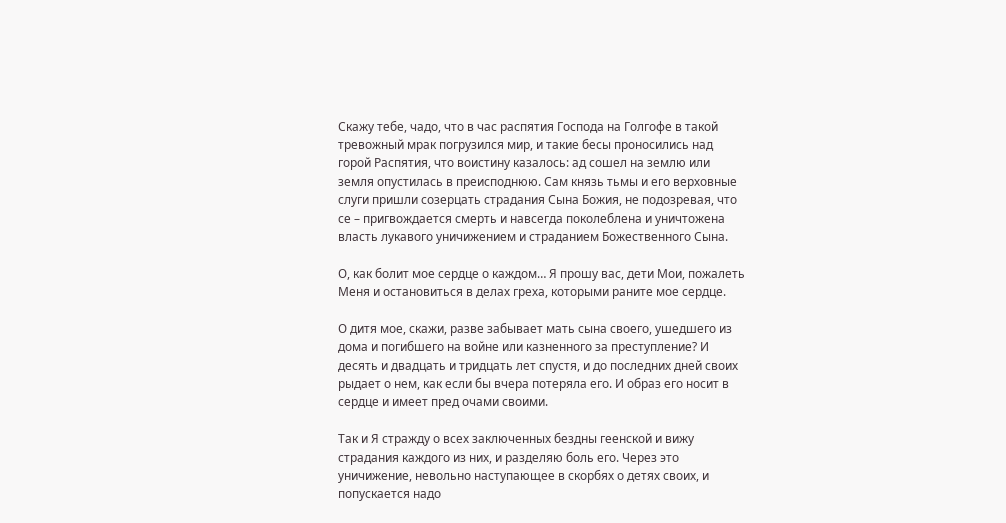Скажу тебе, чадо, что в час распятия Господа на Голгофе в такой тревожный мрак погрузился мир, и такие бесы проносились над горой Распятия, что воистину казалось: ад сошел на землю или земля опустилась в преисподнюю. Сам князь тьмы и его верховные слуги пришли созерцать страдания Сына Божия, не подозревая, что се – пригвождается смерть и навсегда поколеблена и уничтожена власть лукавого уничижением и страданием Божественного Сына.

О, как болит мое сердце о каждом… Я прошу вас, дети Мои, пожалеть Меня и остановиться в делах греха, которыми раните мое сердце.

О дитя мое, скажи, разве забывает мать сына своего, ушедшего из дома и погибшего на войне или казненного за преступление? И десять и двадцать и тридцать лет спустя, и до последних дней своих рыдает о нем, как если бы вчера потеряла его. И образ его носит в сердце и имеет пред очами своими.

Так и Я стражду о всех заключенных бездны геенской и вижу страдания каждого из них, и разделяю боль его. Через это уничижение, невольно наступающее в скорбях о детях своих, и попускается надо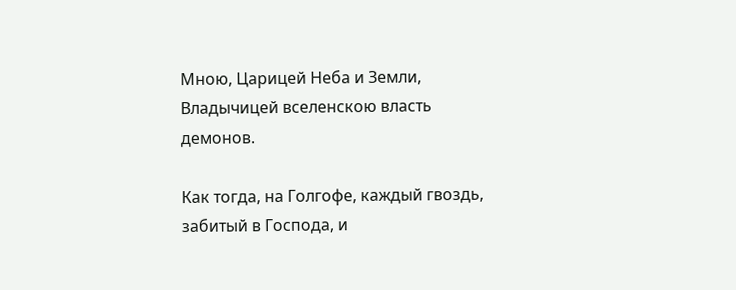Мною, Царицей Неба и Земли, Владычицей вселенскою власть демонов.

Как тогда, на Голгофе, каждый гвоздь, забитый в Господа, и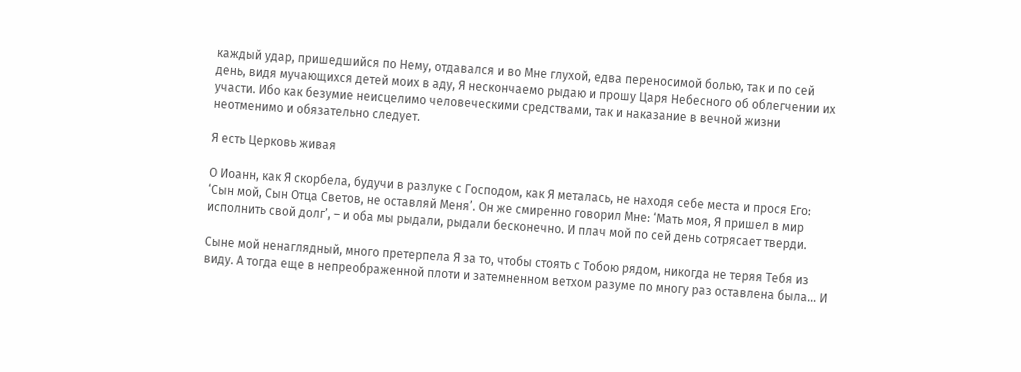каждый удар, пришедшийся по Нему, отдавался и во Мне глухой, едва переносимой болью, так и по сей день, видя мучающихся детей моих в аду, Я нескончаемо рыдаю и прошу Царя Небесного об облегчении их участи. Ибо как безумие неисцелимо человеческими средствами, так и наказание в вечной жизни неотменимо и обязательно следует.

Я есть Церковь живая

О Иоанн, как Я скорбела, будучи в разлуке с Господом, как Я металась, не находя себе места и прося Его: ‘Сын мой, Сын Отца Светов, не оставляй Меня’. Он же смиренно говорил Мне: ‘Мать моя, Я пришел в мир исполнить свой долг’, – и оба мы рыдали, рыдали бесконечно. И плач мой по сей день сотрясает тверди.

Сыне мой ненаглядный, много претерпела Я за то, чтобы стоять с Тобою рядом, никогда не теряя Тебя из виду. А тогда еще в непреображенной плоти и затемненном ветхом разуме по многу раз оставлена была… И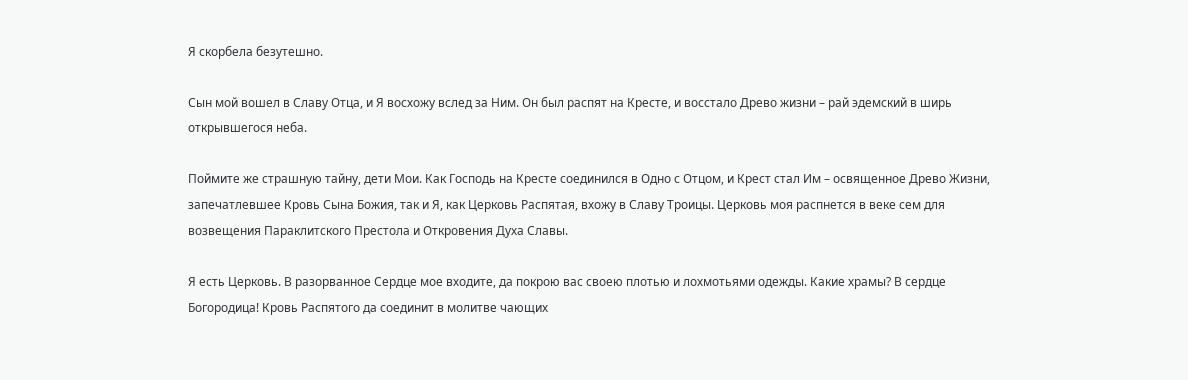Я скорбела безутешно.

Сын мой вошел в Славу Отца, и Я восхожу вслед за Ним. Он был распят на Кресте, и восстало Древо жизни – рай эдемский в ширь открывшегося неба.

Поймите же страшную тайну, дети Мои. Как Господь на Кресте соединился в Одно с Отцом, и Крест стал Им – освященное Древо Жизни, запечатлевшее Кровь Сына Божия, так и Я, как Церковь Распятая, вхожу в Славу Троицы. Церковь моя распнется в веке сем для возвещения Параклитского Престола и Откровения Духа Славы.

Я есть Церковь. В разорванное Сердце мое входите, да покрою вас своею плотью и лохмотьями одежды. Какие храмы? В сердце Богородица! Кровь Распятого да соединит в молитве чающих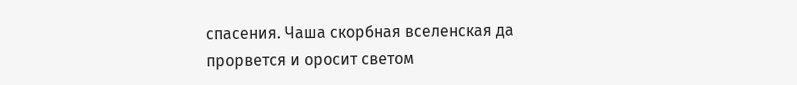спасения. Чаша скорбная вселенская да прорвется и оросит светом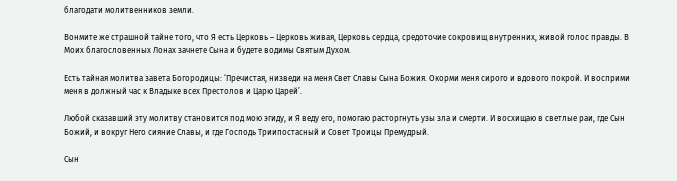благодати молитвенников земли.

Вонмите же страшной тайне того, что Я есть Церковь – Церковь живая, Церковь сердца, средоточие сокровищ внутренних, живой голос правды. В Моих благословенных Лонах зачнете Сына и будете водимы Святым Духом.

Есть тайная молитва завета Богородицы: ‘Пречистая, низведи на меня Свет Славы Сына Божия. Окорми меня сирого и вдового покрой. И восприми меня в должный час к Владыке всех Престолов и Царю Царей’.

Любой сказавший эту молитву становится под мою эгиду, и Я веду его, помогаю расторгнуть узы зла и смерти. И восхищаю в светлые раи, где Сын Божий, и вокруг Него сияние Славы, и где Господь Триипостасный и Совет Троицы Премудрый.

Сын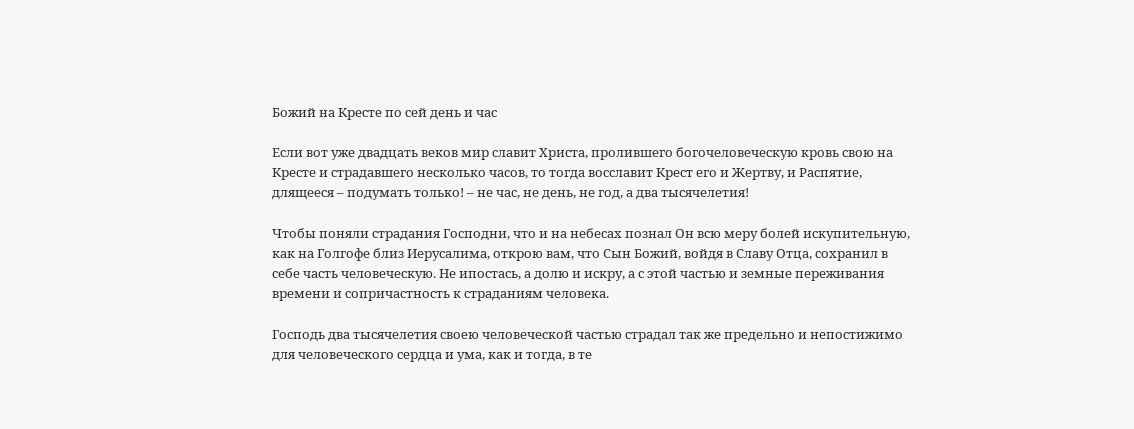Божий на Кресте по сей день и час

Если вот уже двадцать веков мир славит Христа, пролившего богочеловеческую кровь свою на Кресте и страдавшего несколько часов, то тогда восславит Крест его и Жертву, и Распятие, длящееся – подумать только! – не час, не день, не год, а два тысячелетия!

Чтобы поняли страдания Господни, что и на небесах познал Он всю меру болей искупительную, как на Голгофе близ Иерусалима, открою вам, что Сын Божий, войдя в Славу Отца, сохранил в себе часть человеческую. Не ипостась, а долю и искру, а с этой частью и земные переживания времени и сопричастность к страданиям человека.

Господь два тысячелетия своею человеческой частью страдал так же предельно и непостижимо для человеческого сердца и ума, как и тогда, в те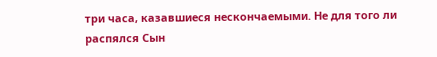три часа, казавшиеся нескончаемыми. Не для того ли распялся Сын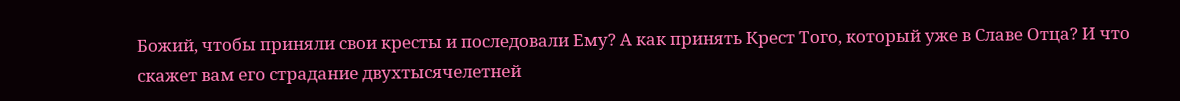Божий, чтобы приняли свои кресты и последовали Ему? А как принять Крест Того, который уже в Славе Отца? И что скажет вам его страдание двухтысячелетней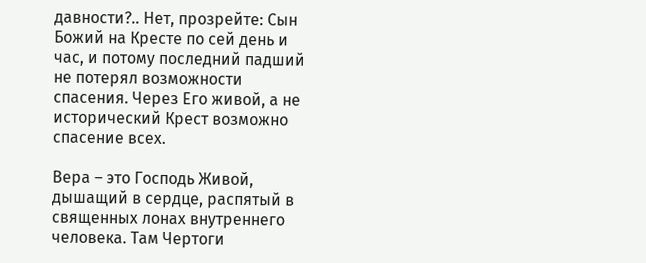давности?.. Нет, прозрейте: Сын Божий на Кресте по сей день и час, и потому последний падший не потерял возможности спасения. Через Его живой, а не исторический Крест возможно спасение всех.

Вера – это Господь Живой, дышащий в сердце, распятый в священных лонах внутреннего человека. Там Чертоги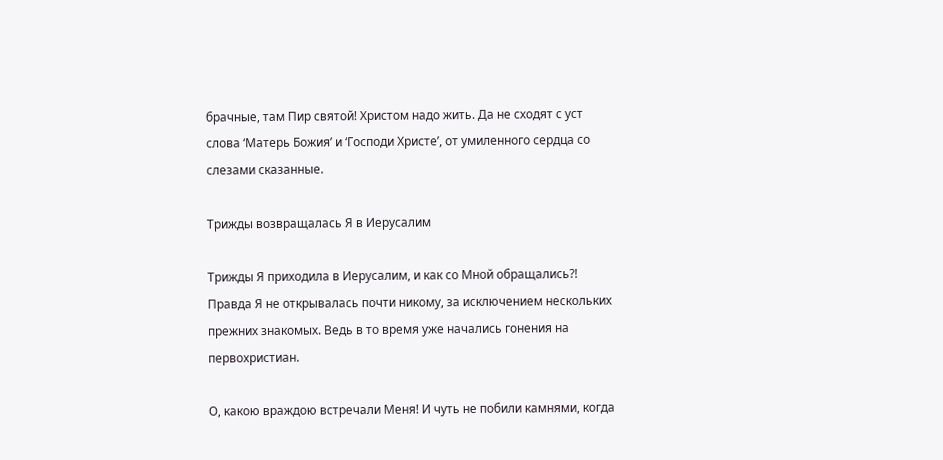брачные, там Пир святой! Христом надо жить. Да не сходят с уст слова ‘Матерь Божия’ и ‘Господи Христе’, от умиленного сердца со слезами сказанные.

Трижды возвращалась Я в Иерусалим

Трижды Я приходила в Иерусалим, и как со Мной обращались?! Правда Я не открывалась почти никому, за исключением нескольких прежних знакомых. Ведь в то время уже начались гонения на первохристиан.

О, какою враждою встречали Меня! И чуть не побили камнями, когда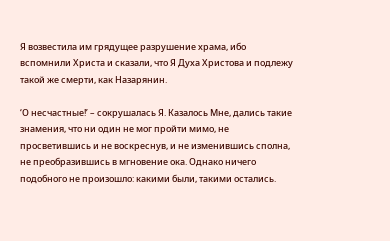Я возвестила им грядущее разрушение храма, ибо вспомнили Христа и сказали, что Я Духа Христова и подлежу такой же смерти, как Назарянин.

‘О несчастные!’ – сокрушалась Я. Казалось Мне, дались такие знамения, что ни один не мог пройти мимо, не просветившись и не воскреснув, и не изменившись сполна, не преобразившись в мгновение ока. Однако ничего подобного не произошло: какими были, такими остались.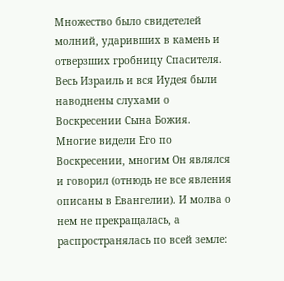Множество было свидетелей молний, ударивших в камень и отверзших гробницу Спасителя. Весь Израиль и вся Иудея были наводнены слухами о Воскресении Сына Божия. Многие видели Его по Воскресении, многим Он являлся и говорил (отнюдь не все явления описаны в Евангелии). И молва о нем не прекращалась, а распространялась по всей земле: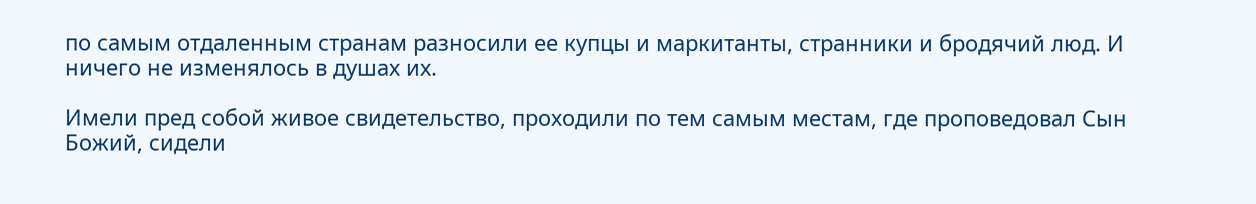по самым отдаленным странам разносили ее купцы и маркитанты, странники и бродячий люд. И ничего не изменялось в душах их.

Имели пред собой живое свидетельство, проходили по тем самым местам, где проповедовал Сын Божий, сидели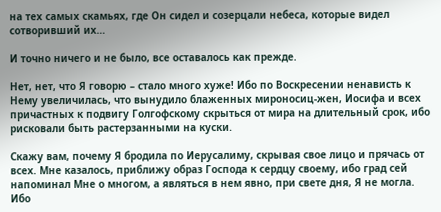на тех самых скамьях, где Он сидел и созерцали небеса, которые видел сотворивший их…

И точно ничего и не было, все оставалось как прежде.

Нет, нет, что Я говорю – стало много хуже! Ибо по Воскресении ненависть к Нему увеличилась, что вынудило блаженных мироносиц-жен, Иосифа и всех причастных к подвигу Голгофскому скрыться от мира на длительный срок, ибо рисковали быть растерзанными на куски.

Скажу вам, почему Я бродила по Иерусалиму, скрывая свое лицо и прячась от всех. Мне казалось, приближу образ Господа к сердцу своему, ибо град сей напоминал Мне о многом, а являться в нем явно, при свете дня, Я не могла. Ибо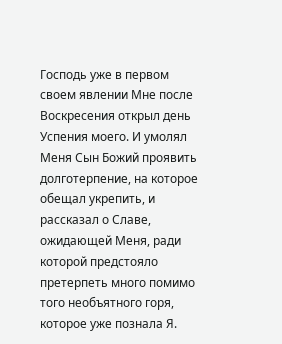Господь уже в первом своем явлении Мне после Воскресения открыл день Успения моего. И умолял Меня Сын Божий проявить долготерпение, на которое обещал укрепить, и рассказал о Славе, ожидающей Меня, ради которой предстояло претерпеть много помимо того необъятного горя, которое уже познала Я.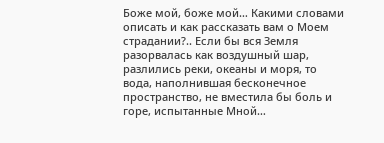Боже мой, боже мой… Какими словами описать и как рассказать вам о Моем страдании?.. Если бы вся Земля разорвалась как воздушный шар, разлились реки, океаны и моря, то вода, наполнившая бесконечное пространство, не вместила бы боль и горе, испытанные Мной…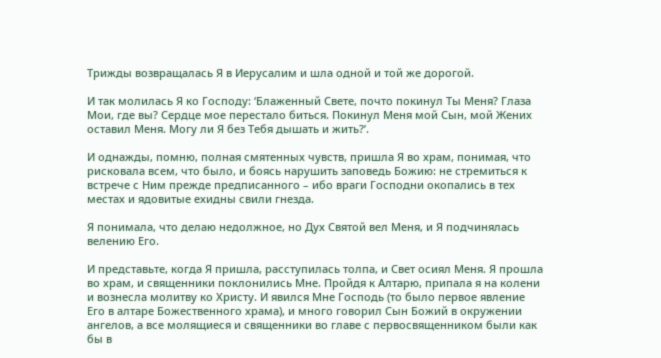Трижды возвращалась Я в Иерусалим и шла одной и той же дорогой.

И так молилась Я ко Господу: ‘Блаженный Свете, почто покинул Ты Меня? Глаза Мои, где вы? Сердце мое перестало биться. Покинул Меня мой Сын, мой Жених оставил Меня. Могу ли Я без Тебя дышать и жить?’.

И однажды, помню, полная смятенных чувств, пришла Я во храм, понимая, что рисковала всем, что было, и боясь нарушить заповедь Божию: не стремиться к встрече с Ним прежде предписанного – ибо враги Господни окопались в тех местах и ядовитые ехидны свили гнезда.

Я понимала, что делаю недолжное, но Дух Святой вел Меня, и Я подчинялась велению Его.

И представьте, когда Я пришла, расступилась толпа, и Свет осиял Меня. Я прошла во храм, и священники поклонились Мне. Пройдя к Алтарю, припала я на колени и вознесла молитву ко Христу. И явился Мне Господь (то было первое явление Его в алтаре Божественного храма), и много говорил Сын Божий в окружении ангелов, а все молящиеся и священники во главе с первосвященником были как бы в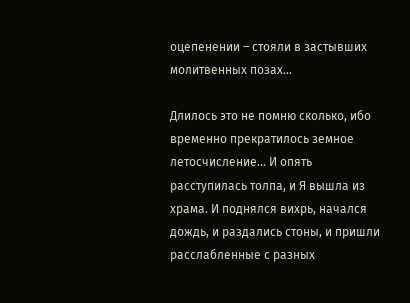оцепенении – стояли в застывших молитвенных позах…

Длилось это не помню сколько, ибо временно прекратилось земное летосчисление… И опять расступилась толпа, и Я вышла из храма. И поднялся вихрь, начался дождь, и раздались стоны, и пришли расслабленные с разных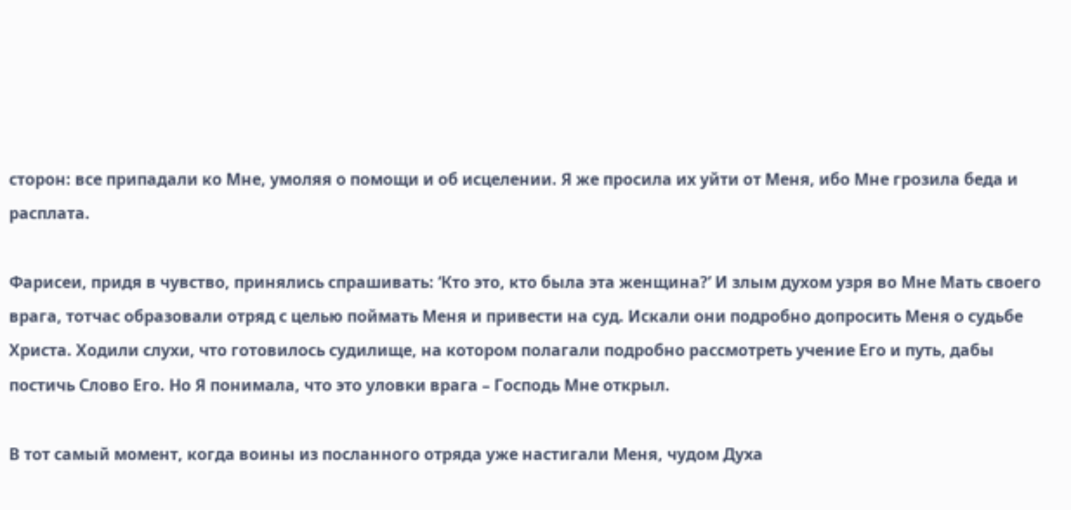сторон: все припадали ко Мне, умоляя о помощи и об исцелении. Я же просила их уйти от Меня, ибо Мне грозила беда и расплата.

Фарисеи, придя в чувство, принялись спрашивать: ‘Кто это, кто была эта женщина?’ И злым духом узря во Мне Мать своего врага, тотчас образовали отряд с целью поймать Меня и привести на суд. Искали они подробно допросить Меня о судьбе Христа. Ходили слухи, что готовилось судилище, на котором полагали подробно рассмотреть учение Его и путь, дабы постичь Слово Его. Но Я понимала, что это уловки врага – Господь Мне открыл.

В тот самый момент, когда воины из посланного отряда уже настигали Меня, чудом Духа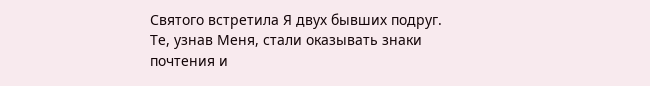Святого встретила Я двух бывших подруг. Те, узнав Меня, стали оказывать знаки почтения и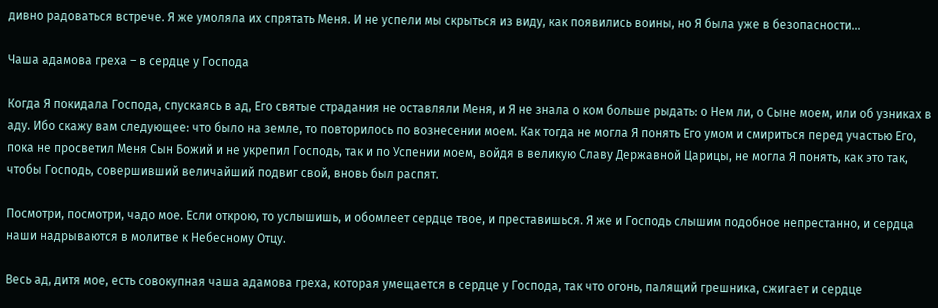дивно радоваться встрече. Я же умоляла их спрятать Меня. И не успели мы скрыться из виду, как появились воины, но Я была уже в безопасности…

Чаша адамова греха – в сердце у Господа

Когда Я покидала Господа, спускаясь в ад, Его святые страдания не оставляли Меня, и Я не знала о ком больше рыдать: о Нем ли, о Сыне моем, или об узниках в аду. Ибо скажу вам следующее: что было на земле, то повторилось по вознесении моем. Как тогда не могла Я понять Его умом и смириться перед участью Его, пока не просветил Меня Сын Божий и не укрепил Господь, так и по Успении моем, войдя в великую Славу Державной Царицы, не могла Я понять, как это так, чтобы Господь, совершивший величайший подвиг свой, вновь был распят.

Посмотри, посмотри, чадо мое. Если открою, то услышишь, и обомлеет сердце твое, и преставишься. Я же и Господь слышим подобное непрестанно, и сердца наши надрываются в молитве к Небесному Отцу.

Весь ад, дитя мое, есть совокупная чаша адамова греха, которая умещается в сердце у Господа, так что огонь, палящий грешника, сжигает и сердце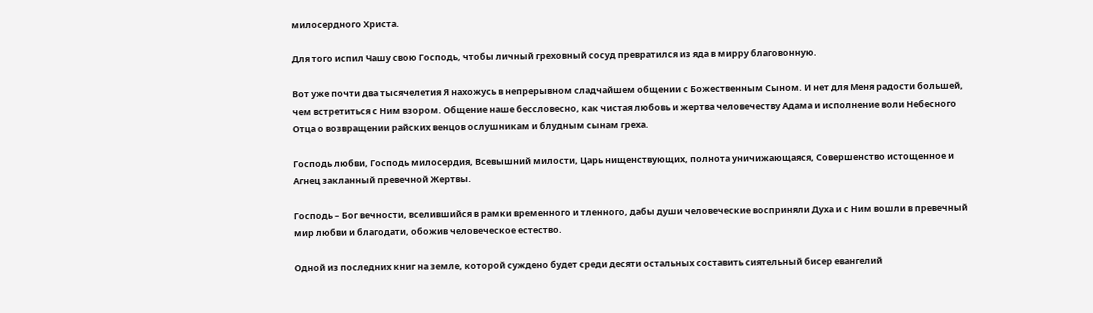милосердного Христа.

Для того испил Чашу свою Господь, чтобы личный греховный сосуд превратился из яда в мирру благовонную.

Вот уже почти два тысячелетия Я нахожусь в непрерывном сладчайшем общении с Божественным Сыном. И нет для Меня радости большей, чем встретиться с Ним взором. Общение наше бессловесно, как чистая любовь и жертва человечеству Адама и исполнение воли Небесного Отца о возвращении райских венцов ослушникам и блудным сынам греха.

Господь любви, Господь милосердия, Всевышний милости, Царь нищенствующих, полнота уничижающаяся, Совершенство истощенное и Агнец закланный превечной Жертвы.

Господь – Бог вечности, вселившийся в рамки временного и тленного, дабы души человеческие восприняли Духа и с Ним вошли в превечный мир любви и благодати, обожив человеческое естество.

Одной из последних книг на земле, которой суждено будет среди десяти остальных составить сиятельный бисер евангелий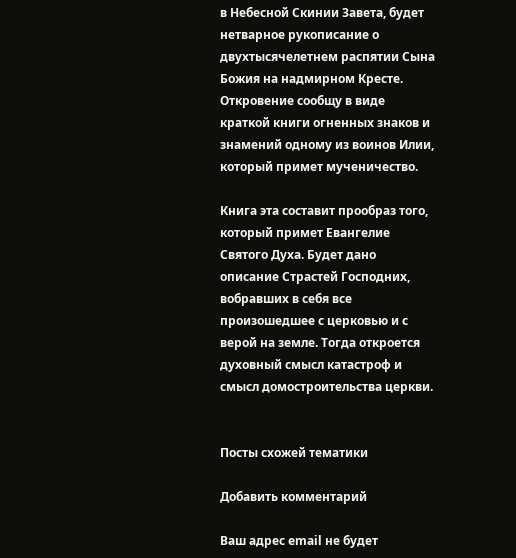в Небесной Скинии Завета, будет нетварное рукописание о двухтысячелетнем распятии Сына Божия на надмирном Кресте. Откровение сообщу в виде краткой книги огненных знаков и знамений одному из воинов Илии, который примет мученичество.

Книга эта составит прообраз того, который примет Евангелие Святого Духа. Будет дано описание Страстей Господних, вобравших в себя все произошедшее с церковью и с верой на земле. Тогда откроется духовный смысл катастроф и смысл домостроительства церкви.


Посты схожей тематики

Добавить комментарий

Ваш адрес email не будет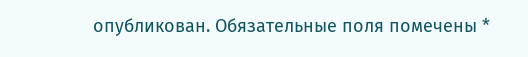опубликован. Обязательные поля помечены *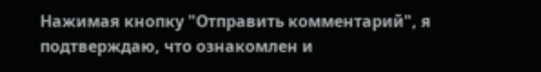Нажимая кнопку "Отправить комментарий", я подтверждаю, что ознакомлен и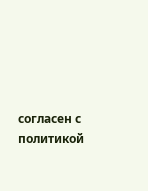согласен с политикой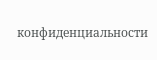конфиденциальности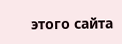этого сайта